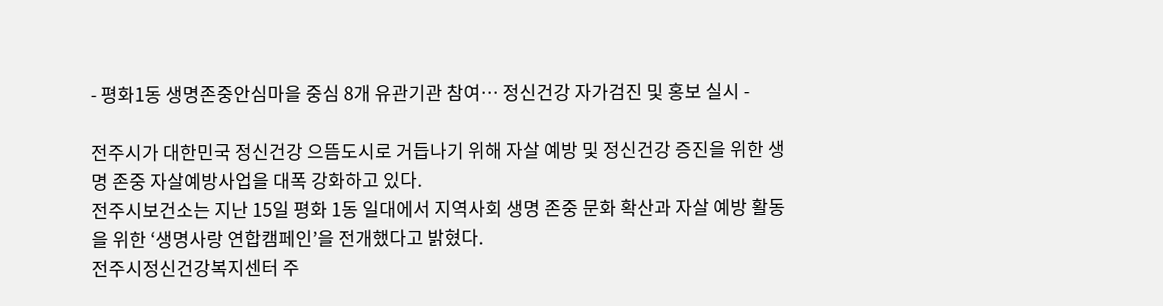- 평화1동 생명존중안심마을 중심 8개 유관기관 참여… 정신건강 자가검진 및 홍보 실시 -

전주시가 대한민국 정신건강 으뜸도시로 거듭나기 위해 자살 예방 및 정신건강 증진을 위한 생명 존중 자살예방사업을 대폭 강화하고 있다.
전주시보건소는 지난 15일 평화 1동 일대에서 지역사회 생명 존중 문화 확산과 자살 예방 활동을 위한 ‘생명사랑 연합캠페인’을 전개했다고 밝혔다.
전주시정신건강복지센터 주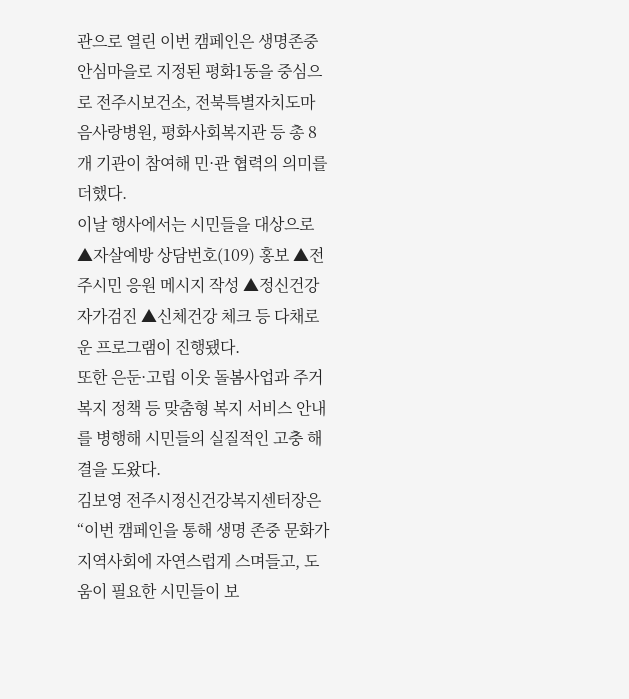관으로 열린 이번 캠페인은 생명존중안심마을로 지정된 평화1동을 중심으로 전주시보건소, 전북특별자치도마음사랑병원, 평화사회복지관 등 총 8개 기관이 참여해 민·관 협력의 의미를 더했다.
이날 행사에서는 시민들을 대상으로 ▲자살예방 상담번호(109) 홍보 ▲전주시민 응원 메시지 작성 ▲정신건강 자가검진 ▲신체건강 체크 등 다채로운 프로그램이 진행됐다.
또한 은둔·고립 이웃 돌봄사업과 주거복지 정책 등 맞춤형 복지 서비스 안내를 병행해 시민들의 실질적인 고충 해결을 도왔다.
김보영 전주시정신건강복지센터장은 “이번 캠페인을 통해 생명 존중 문화가 지역사회에 자연스럽게 스며들고, 도움이 필요한 시민들이 보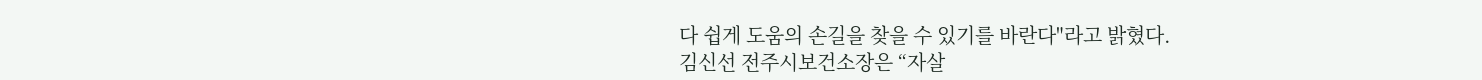다 쉽게 도움의 손길을 찾을 수 있기를 바란다"라고 밝혔다.
김신선 전주시보건소장은 “자살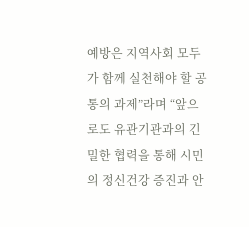예방은 지역사회 모두가 함께 실천해야 할 공통의 과제”라며 “앞으로도 유관기관과의 긴밀한 협력을 통해 시민의 정신건강 증진과 안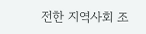전한 지역사회 조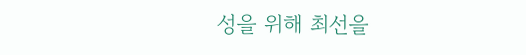성을 위해 최선을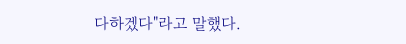다하겠다"라고 말했다.